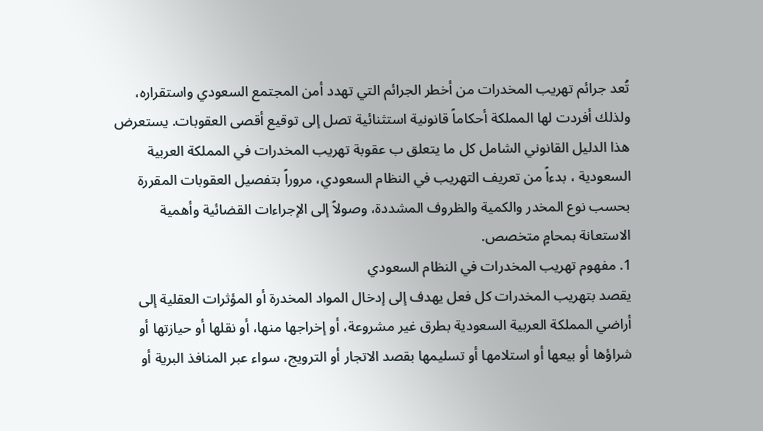تُعد جرائم تهريب المخدرات من أخطر الجرائم التي تهدد أمن المجتمع السعودي واستقراره، ولذلك أفردت لها المملكة أحكاماً قانونية استثنائية تصل إلى توقيع أقصى العقوبات. يستعرض هذا الدليل القانوني الشامل كل ما يتعلق ب عقوبة تهريب المخدرات في المملكة العربية السعودية ، بدءاً من تعريف التهريب في النظام السعودي، مروراً بتفصيل العقوبات المقررة بحسب نوع المخدر والكمية والظروف المشددة، وصولاً إلى الإجراءات القضائية وأهمية الاستعانة بمحامٍ متخصص.
1. مفهوم تهريب المخدرات في النظام السعودي
يقصد بتهريب المخدرات كل فعل يهدف إلى إدخال المواد المخدرة أو المؤثرات العقلية إلى أراضي المملكة العربية السعودية بطرق غير مشروعة، أو إخراجها منها، أو نقلها أو حيازتها أو شراؤها أو بيعها أو استلامها أو تسليمها بقصد الاتجار أو الترويج، سواء عبر المنافذ البرية أو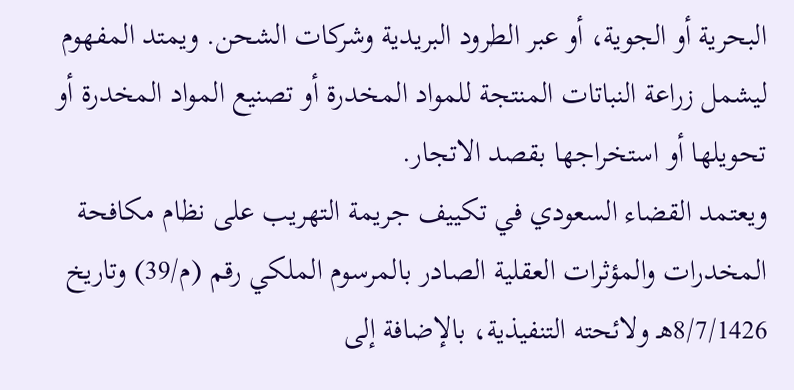البحرية أو الجوية، أو عبر الطرود البريدية وشركات الشحن. ويمتد المفهوم ليشمل زراعة النباتات المنتجة للمواد المخدرة أو تصنيع المواد المخدرة أو تحويلها أو استخراجها بقصد الاتجار.
ويعتمد القضاء السعودي في تكييف جريمة التهريب على نظام مكافحة المخدرات والمؤثرات العقلية الصادر بالمرسوم الملكي رقم (م/39) وتاريخ 8/7/1426هـ ولائحته التنفيذية، بالإضافة إلى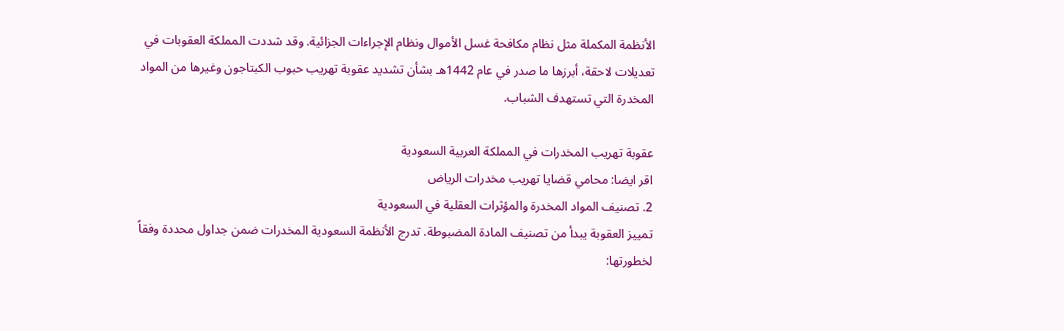الأنظمة المكملة مثل نظام مكافحة غسل الأموال ونظام الإجراءات الجزائية. وقد شددت المملكة العقوبات في تعديلات لاحقة، أبرزها ما صدر في عام 1442هـ بشأن تشديد عقوبة تهريب حبوب الكبتاجون وغيرها من المواد المخدرة التي تستهدف الشباب.

عقوبة تهريب المخدرات في المملكة العربية السعودية
اقر ايضا: محامي قضايا تهريب مخدرات الرياض
2. تصنيف المواد المخدرة والمؤثرات العقلية في السعودية
تمييز العقوبة يبدأ من تصنيف المادة المضبوطة. تدرج الأنظمة السعودية المخدرات ضمن جداول محددة وفقاً لخطورتها: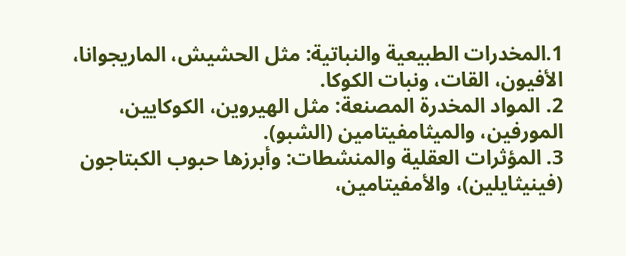1.المخدرات الطبيعية والنباتية: مثل الحشيش، الماريجوانا، الأفيون، القات، ونبات الكوكا.
2. المواد المخدرة المصنعة: مثل الهيروين، الكوكايين، المورفين، والميثامفيتامين (الشبو).
3. المؤثرات العقلية والمنشطات: وأبرزها حبوب الكبتاجون (فينيثايلين)، والأمفيتامين،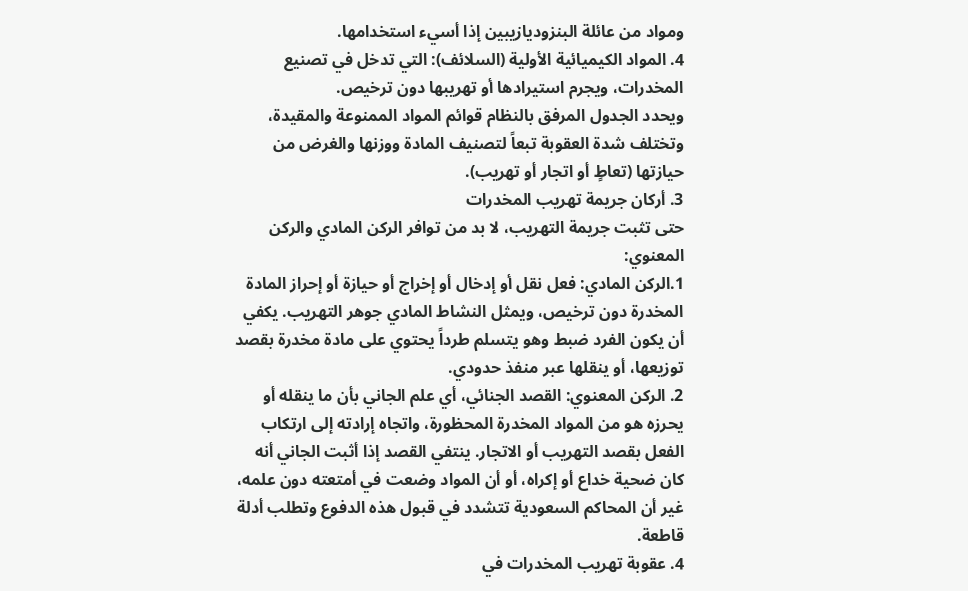ومواد من عائلة البنزوديازيبين إذا أسيء استخدامها.
4. المواد الكيميائية الأولية (السلائف): التي تدخل في تصنيع المخدرات، ويجرم استيرادها أو تهريبها دون ترخيص.
ويحدد الجدول المرفق بالنظام قوائم المواد الممنوعة والمقيدة، وتختلف شدة العقوبة تبعاً لتصنيف المادة ووزنها والغرض من حيازتها (تعاطٍ أو اتجار أو تهريب).
3. أركان جريمة تهريب المخدرات
حتى تثبت جريمة التهريب، لا بد من توافر الركن المادي والركن المعنوي:
1.الركن المادي: فعل نقل أو إدخال أو إخراج أو حيازة أو إحراز المادة المخدرة دون ترخيص، ويمثل النشاط المادي جوهر التهريب. يكفي أن يكون الفرد ضبط وهو يتسلم طرداً يحتوي على مادة مخدرة بقصد توزيعها، أو ينقلها عبر منفذ حدودي.
2. الركن المعنوي: القصد الجنائي، أي علم الجاني بأن ما ينقله أو يحرزه هو من المواد المخدرة المحظورة، واتجاه إرادته إلى ارتكاب الفعل بقصد التهريب أو الاتجار. ينتفي القصد إذا أثبت الجاني أنه كان ضحية خداع أو إكراه، أو أن المواد وضعت في أمتعته دون علمه، غير أن المحاكم السعودية تتشدد في قبول هذه الدفوع وتطلب أدلة قاطعة.
4. عقوبة تهريب المخدرات في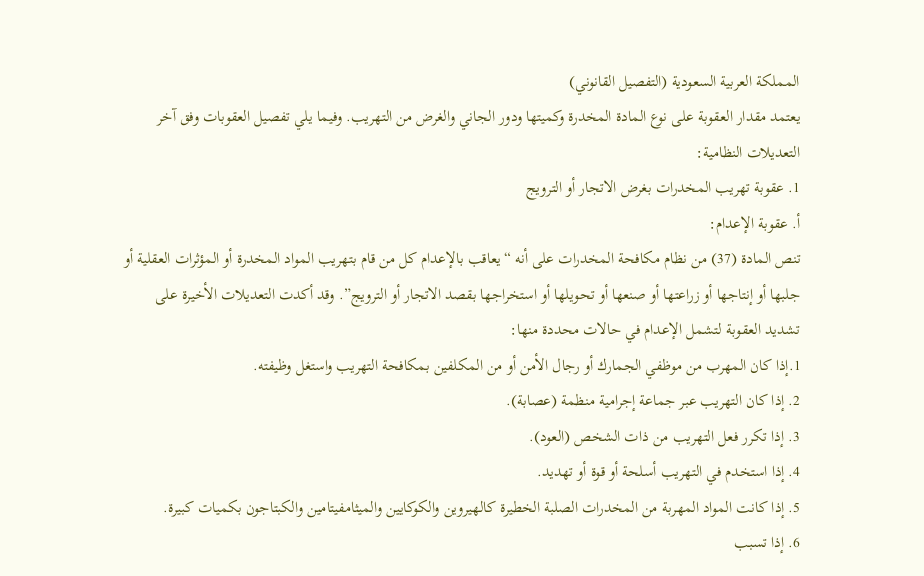المملكة العربية السعودية (التفصيل القانوني)
يعتمد مقدار العقوبة على نوع المادة المخدرة وكميتها ودور الجاني والغرض من التهريب. وفيما يلي تفصيل العقوبات وفق آخر التعديلات النظامية:
1. عقوبة تهريب المخدرات بغرض الاتجار أو الترويج
أ. عقوبة الإعدام:
تنص المادة (37) من نظام مكافحة المخدرات على أنه “يعاقب بالإعدام كل من قام بتهريب المواد المخدرة أو المؤثرات العقلية أو جلبها أو إنتاجها أو زراعتها أو صنعها أو تحويلها أو استخراجها بقصد الاتجار أو الترويج”. وقد أكدت التعديلات الأخيرة على تشديد العقوبة لتشمل الإعدام في حالات محددة منها:
1.إذا كان المهرب من موظفي الجمارك أو رجال الأمن أو من المكلفين بمكافحة التهريب واستغل وظيفته.
2. إذا كان التهريب عبر جماعة إجرامية منظمة (عصابة).
3. إذا تكرر فعل التهريب من ذات الشخص (العود).
4. إذا استخدم في التهريب أسلحة أو قوة أو تهديد.
5. إذا كانت المواد المهربة من المخدرات الصلبة الخطيرة كالهيروين والكوكايين والميثامفيتامين والكبتاجون بكميات كبيرة.
6. إذا تسبب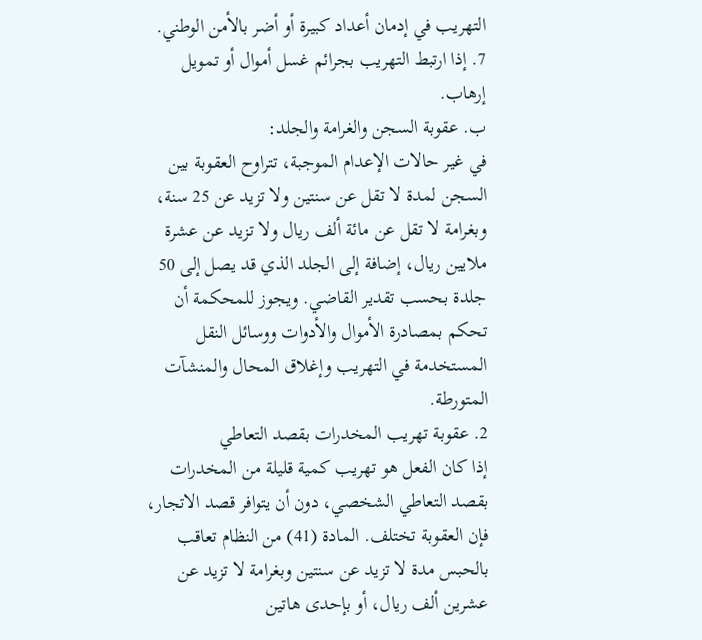التهريب في إدمان أعداد كبيرة أو أضر بالأمن الوطني.
7. إذا ارتبط التهريب بجرائم غسل أموال أو تمويل إرهاب.
ب. عقوبة السجن والغرامة والجلد:
في غير حالات الإعدام الموجبة، تتراوح العقوبة بين السجن لمدة لا تقل عن سنتين ولا تزيد عن 25 سنة، وبغرامة لا تقل عن مائة ألف ريال ولا تزيد عن عشرة ملايين ريال، إضافة إلى الجلد الذي قد يصل إلى 50 جلدة بحسب تقدير القاضي. ويجوز للمحكمة أن تحكم بمصادرة الأموال والأدوات ووسائل النقل المستخدمة في التهريب وإغلاق المحال والمنشآت المتورطة.
2. عقوبة تهريب المخدرات بقصد التعاطي
إذا كان الفعل هو تهريب كمية قليلة من المخدرات بقصد التعاطي الشخصي، دون أن يتوافر قصد الاتجار، فإن العقوبة تختلف. المادة (41) من النظام تعاقب بالحبس مدة لا تزيد عن سنتين وبغرامة لا تزيد عن عشرين ألف ريال، أو بإحدى هاتين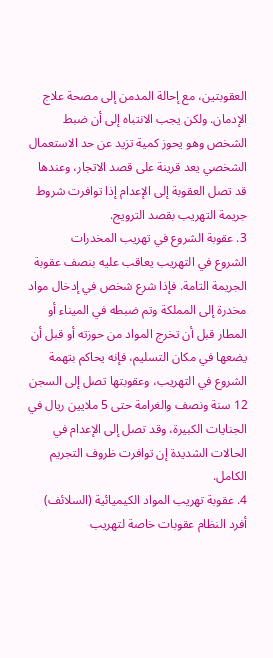العقوبتين، مع إحالة المدمن إلى مصحة علاج الإدمان. ولكن يجب الانتباه إلى أن ضبط الشخص وهو يحوز كمية تزيد عن حد الاستعمال الشخصي يعد قرينة على قصد الاتجار، وعندها قد تصل العقوبة إلى الإعدام إذا توافرت شروط جريمة التهريب بقصد الترويج.
3. عقوبة الشروع في تهريب المخدرات
الشروع في التهريب يعاقب عليه بنصف عقوبة الجريمة التامة. فإذا شرع شخص في إدخال مواد مخدرة إلى المملكة وتم ضبطه في الميناء أو المطار قبل أن تخرج المواد من حوزته أو قبل أن يضعها في مكان التسليم، فإنه يحاكم بتهمة الشروع في التهريب، وعقوبتها تصل إلى السجن 12 سنة ونصف والغرامة حتى 5 ملايين ريال في الجنايات الكبيرة، وقد تصل إلى الإعدام في الحالات الشديدة إن توافرت ظروف التجريم الكامل.
4. عقوبة تهريب المواد الكيميائية (السلائف)
أفرد النظام عقوبات خاصة لتهريب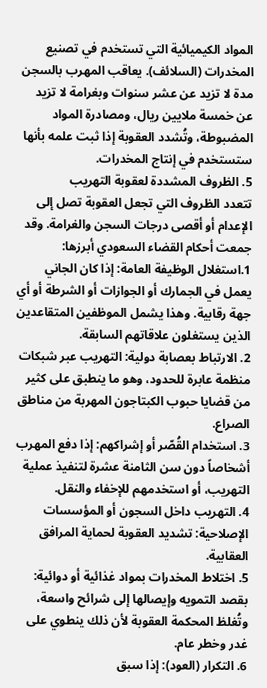المواد الكيميائية التي تستخدم في تصنيع المخدرات (السلائف). يعاقب المهرب بالسجن مدة لا تزيد عن عشر سنوات وبغرامة لا تزيد عن خمسة ملايين ريال، ومصادرة المواد المضبوطة، وتُشدد العقوبة إذا ثبت علمه بأنها ستستخدم في إنتاج المخدرات.
5. الظروف المشددة لعقوبة التهريب
تتعدد الظروف التي تجعل العقوبة تصل إلى الإعدام أو أقصى درجات السجن والغرامة. وقد جمعت أحكام القضاء السعودي أبرزها:
1.استغلال الوظيفة العامة: إذا كان الجاني يعمل في الجمارك أو الجوازات أو الشرطة أو أي جهة رقابية. وهذا يشمل الموظفين المتقاعدين الذين يستغلون علاقاتهم السابقة.
2. الارتباط بعصابة دولية: التهريب عبر شبكات منظمة عابرة للحدود، وهو ما ينطبق على كثير من قضايا حبوب الكبتاجون المهربة من مناطق الصراع.
3. استخدام القُصّر أو إشراكهم: إذا دفع المهرب أشخاصاً دون سن الثامنة عشرة لتنفيذ عملية التهريب، أو استخدمهم للإخفاء والنقل.
4. التهريب داخل السجون أو المؤسسات الإصلاحية: تشديد العقوبة لحماية المرافق العقابية.
5. اختلاط المخدرات بمواد غذائية أو دوائية: بقصد التمويه وإيصالها إلى شرائح واسعة، وتُغلظ المحكمة العقوبة لأن ذلك ينطوي على غدر وخطر عام.
6. التكرار (العود): إذا سبق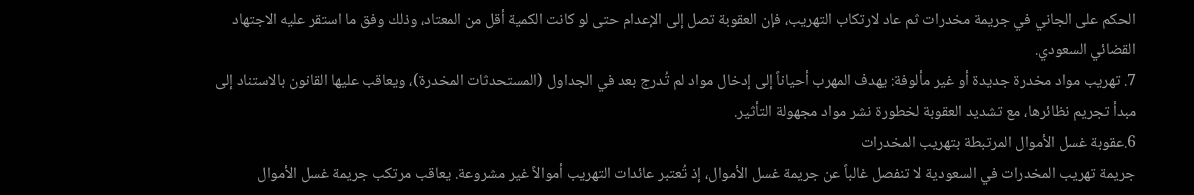الحكم على الجاني في جريمة مخدرات ثم عاد لارتكاب التهريب، فإن العقوبة تصل إلى الإعدام حتى لو كانت الكمية أقل من المعتاد، وذلك وفق ما استقر عليه الاجتهاد القضائي السعودي.
7. تهريب مواد مخدرة جديدة أو غير مألوفة: يهدف المهرب أحياناً إلى إدخال مواد لم تُدرج بعد في الجداول (المستحدثات المخدرة)، ويعاقب عليها القانون بالاستناد إلى مبدأ تجريم نظائرها، مع تشديد العقوبة لخطورة نشر مواد مجهولة التأثير.
6.عقوبة غسل الأموال المرتبطة بتهريب المخدرات
جريمة تهريب المخدرات في السعودية لا تنفصل غالباً عن جريمة غسل الأموال، إذ تُعتبر عائدات التهريب أموالاً غير مشروعة. يعاقب مرتكب جريمة غسل الأموال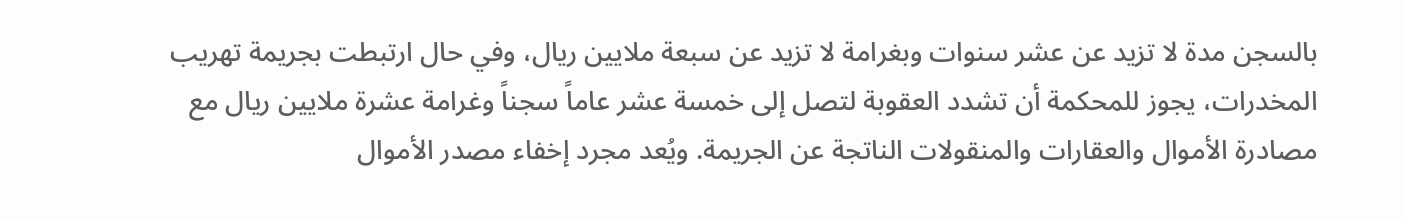بالسجن مدة لا تزيد عن عشر سنوات وبغرامة لا تزيد عن سبعة ملايين ريال، وفي حال ارتبطت بجريمة تهريب المخدرات، يجوز للمحكمة أن تشدد العقوبة لتصل إلى خمسة عشر عاماً سجناً وغرامة عشرة ملايين ريال مع مصادرة الأموال والعقارات والمنقولات الناتجة عن الجريمة. ويُعد مجرد إخفاء مصدر الأموال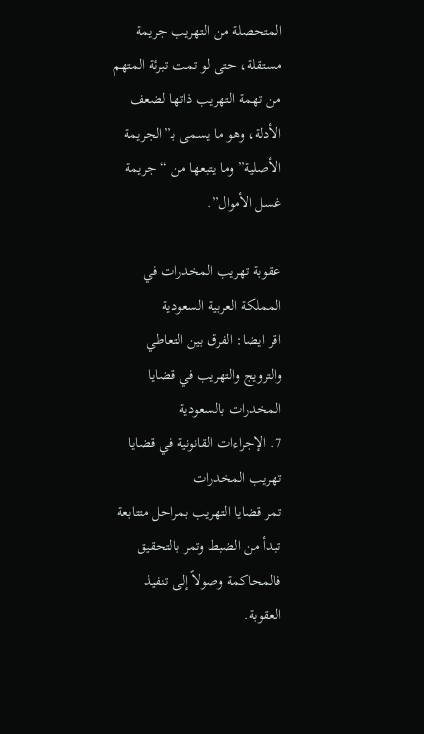المتحصلة من التهريب جريمة مستقلة، حتى لو تمت تبرئة المتهم من تهمة التهريب ذاتها لضعف الأدلة، وهو ما يسمى بـ”الجريمة الأصلية” وما يتبعها من “جريمة غسل الأموال”.

عقوبة تهريب المخدرات في المملكة العربية السعودية
اقر ايضا: الفرق بين التعاطي والترويج والتهريب في قضايا المخدرات بالسعودية
7. الإجراءات القانونية في قضايا تهريب المخدرات
تمر قضايا التهريب بمراحل متتابعة تبدأ من الضبط وتمر بالتحقيق فالمحاكمة وصولاً إلى تنفيذ العقوبة.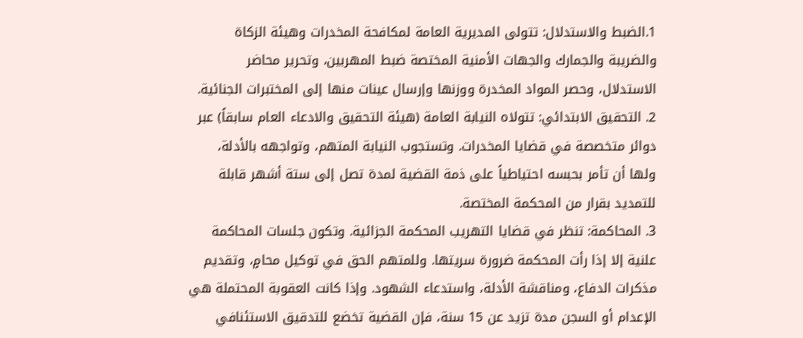1.الضبط والاستدلال: تتولى المديرية العامة لمكافحة المخدرات وهيئة الزكاة والضريبة والجمارك والجهات الأمنية المختصة ضبط المهربين، وتحرير محاضر الاستدلال، وحصر المواد المخدرة ووزنها وإرسال عينات منها إلى المختبرات الجنائية.
2. التحقيق الابتدائي: تتولاه النيابة العامة (هيئة التحقيق والادعاء العام سابقاً) عبر دوائر متخصصة في قضايا المخدرات. وتستجوب النيابة المتهم، وتواجهه بالأدلة، ولها أن تأمر بحبسه احتياطياً على ذمة القضية لمدة تصل إلى ستة أشهر قابلة للتمديد بقرار من المحكمة المختصة.
3. المحاكمة: تنظر في قضايا التهريب المحكمة الجزائية. وتكون جلسات المحاكمة علنية إلا إذا رأت المحكمة ضرورة سريتها. وللمتهم الحق في توكيل محامٍ، وتقديم مذكرات الدفاع، ومناقشة الأدلة، واستدعاء الشهود. وإذا كانت العقوبة المحتملة هي الإعدام أو السجن مدة تزيد عن 15 سنة، فإن القضية تخضع للتدقيق الاستئنافي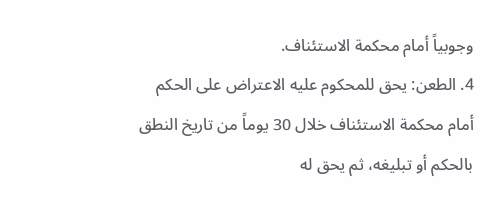وجوبياً أمام محكمة الاستئناف.
4. الطعن: يحق للمحكوم عليه الاعتراض على الحكم أمام محكمة الاستئناف خلال 30 يوماً من تاريخ النطق بالحكم أو تبليغه، ثم يحق له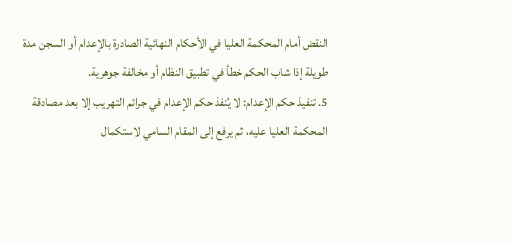النقض أمام المحكمة العليا في الأحكام النهائية الصادرة بالإعدام أو السجن مدة طويلة إذا شاب الحكم خطأ في تطبيق النظام أو مخالفة جوهرية.
5. تنفيذ حكم الإعدام: لا يُنفذ حكم الإعدام في جرائم التهريب إلا بعد مصادقة المحكمة العليا عليه، ثم يرفع إلى المقام السامي لاستكمال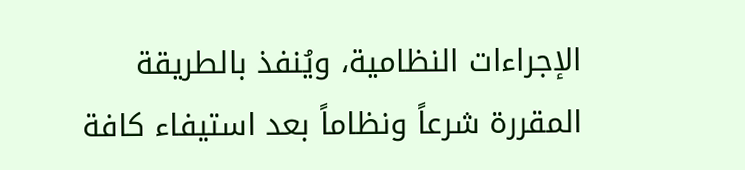الإجراءات النظامية، ويُنفذ بالطريقة المقررة شرعاً ونظاماً بعد استيفاء كافة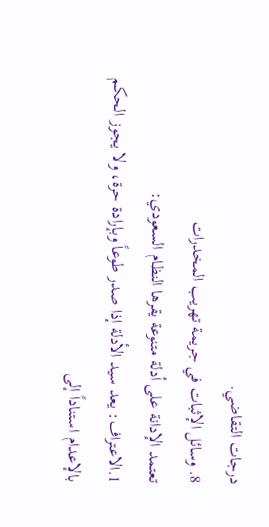درجات التقاضي.
8. وسائل الإثبات في جريمة تهريب المخدرات
تعتمد الإدانة على أدلة متنوعة يقرها النظام السعودي:
1.الاعتراف: يعد سيد الأدلة إذا صدر طوعاً وبإرادة حرة، ولا يجوز الحكم بالإعدام استناداً إلى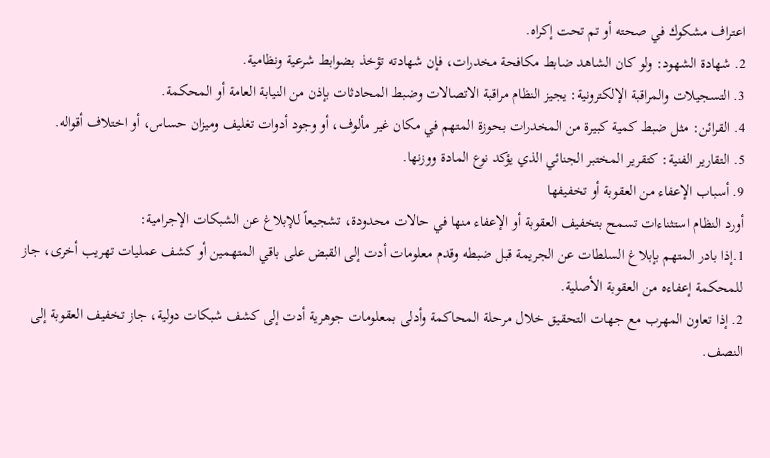اعتراف مشكوك في صحته أو تم تحت إكراه.
2. شهادة الشهود: ولو كان الشاهد ضابط مكافحة مخدرات، فإن شهادته تؤخذ بضوابط شرعية ونظامية.
3. التسجيلات والمراقبة الإلكترونية: يجيز النظام مراقبة الاتصالات وضبط المحادثات بإذن من النيابة العامة أو المحكمة.
4. القرائن: مثل ضبط كمية كبيرة من المخدرات بحوزة المتهم في مكان غير مألوف، أو وجود أدوات تغليف وميزان حساس، أو اختلاف أقواله.
5. التقارير الفنية: كتقرير المختبر الجنائي الذي يؤكد نوع المادة ووزنها.
9. أسباب الإعفاء من العقوبة أو تخفيفها
أورد النظام استثناءات تسمح بتخفيف العقوبة أو الإعفاء منها في حالات محدودة، تشجيعاً للإبلاغ عن الشبكات الإجرامية:
1.إذا بادر المتهم بإبلاغ السلطات عن الجريمة قبل ضبطه وقدم معلومات أدت إلى القبض على باقي المتهمين أو كشف عمليات تهريب أخرى، جاز للمحكمة إعفاءه من العقوبة الأصلية.
2. إذا تعاون المهرب مع جهات التحقيق خلال مرحلة المحاكمة وأدلى بمعلومات جوهرية أدت إلى كشف شبكات دولية، جاز تخفيف العقوبة إلى النصف.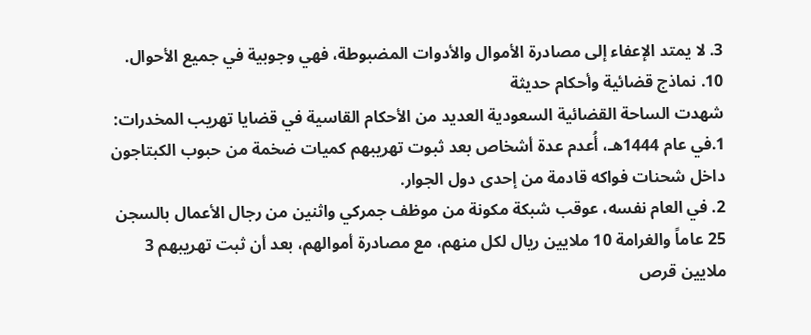3. لا يمتد الإعفاء إلى مصادرة الأموال والأدوات المضبوطة، فهي وجوبية في جميع الأحوال.
10. نماذج قضائية وأحكام حديثة
شهدت الساحة القضائية السعودية العديد من الأحكام القاسية في قضايا تهريب المخدرات:
1.في عام 1444هـ، أُعدم عدة أشخاص بعد ثبوت تهريبهم كميات ضخمة من حبوب الكبتاجون داخل شحنات فواكه قادمة من إحدى دول الجوار.
2. في العام نفسه، عوقب شبكة مكونة من موظف جمركي واثنين من رجال الأعمال بالسجن 25 عاماً والغرامة 10 ملايين ريال لكل منهم، مع مصادرة أموالهم، بعد أن ثبت تهريبهم 3 ملايين قرص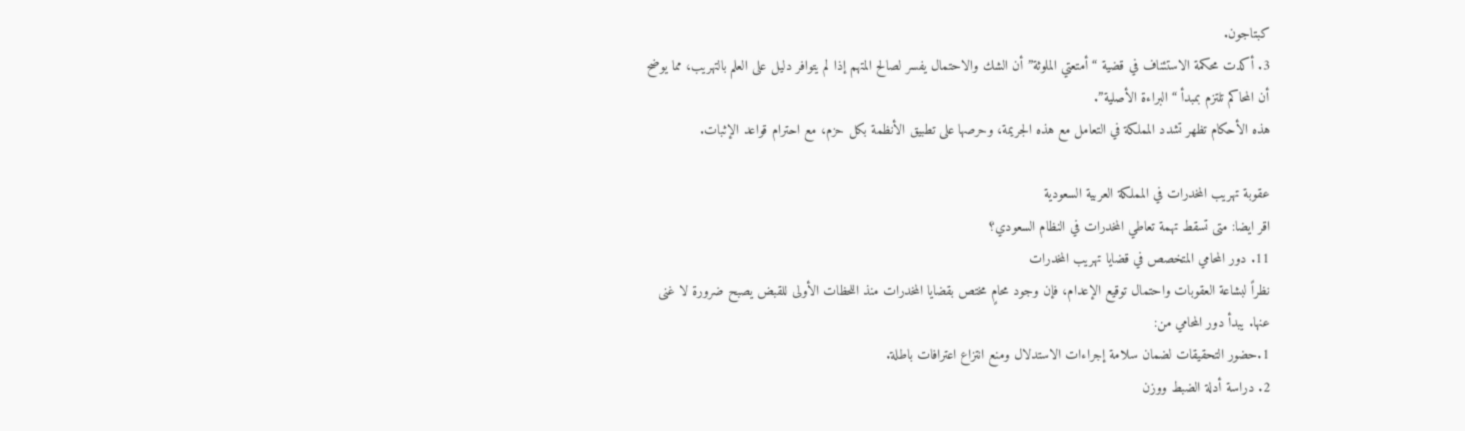كبتاجون.
3. أكدت محكمة الاستئناف في قضية “أمتعتي الملوثة” أن الشك والاحتمال يفسر لصالح المتهم إذا لم يتوافر دليل على العلم بالتهريب، مما يوضح أن المحاكم تلتزم بمبدأ “البراءة الأصلية”.
هذه الأحكام تظهر تشدد المملكة في التعامل مع هذه الجريمة، وحرصها على تطبيق الأنظمة بكل حزم، مع احترام قواعد الإثبات.

عقوبة تهريب المخدرات في المملكة العربية السعودية
اقر ايضا: متى تسقط تهمة تعاطي المخدرات في النظام السعودي؟
11. دور المحامي المتخصص في قضايا تهريب المخدرات
نظراً لبشاعة العقوبات واحتمال توقيع الإعدام، فإن وجود محامٍ مختص بقضايا المخدرات منذ اللحظات الأولى للقبض يصبح ضرورة لا غنى عنها. يبدأ دور المحامي من:
1.حضور التحقيقات لضمان سلامة إجراءات الاستدلال ومنع انتزاع اعترافات باطلة.
2. دراسة أدلة الضبط ووزن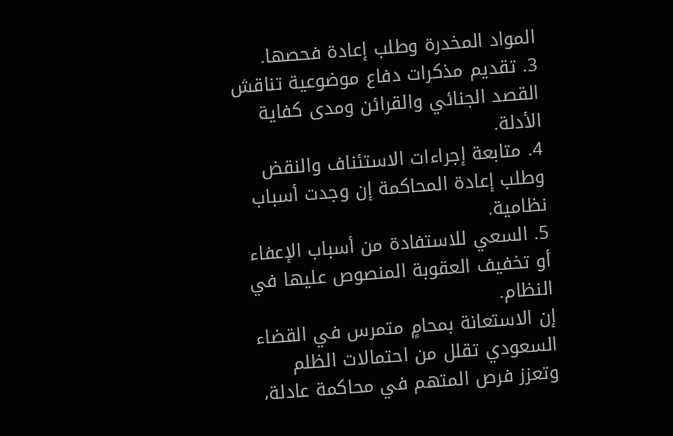المواد المخدرة وطلب إعادة فحصها.
3. تقديم مذكرات دفاع موضوعية تناقش القصد الجنائي والقرائن ومدى كفاية الأدلة.
4. متابعة إجراءات الاستئناف والنقض وطلب إعادة المحاكمة إن وجدت أسباب نظامية.
5. السعي للاستفادة من أسباب الإعفاء أو تخفيف العقوبة المنصوص عليها في النظام.
إن الاستعانة بمحامٍ متمرس في القضاء السعودي تقلل من احتمالات الظلم وتعزز فرص المتهم في محاكمة عادلة،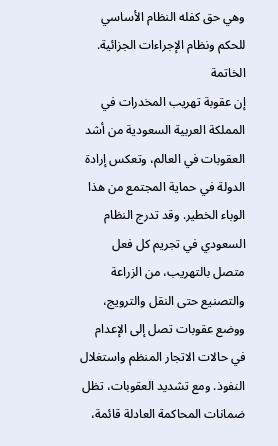وهي حق كفله النظام الأساسي للحكم ونظام الإجراءات الجزائية.
الخاتمة
إن عقوبة تهريب المخدرات في المملكة العربية السعودية من أشد العقوبات في العالم، وتعكس إرادة الدولة في حماية المجتمع من هذا الوباء الخطير. وقد تدرج النظام السعودي في تجريم كل فعل متصل بالتهريب، من الزراعة والتصنيع حتى النقل والترويج، ووضع عقوبات تصل إلى الإعدام في حالات الاتجار المنظم واستغلال النفوذ. ومع تشديد العقوبات، تظل ضمانات المحاكمة العادلة قائمة،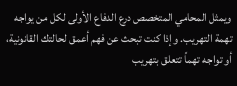ويمثل المحامي المتخصص درع الدفاع الأولى لكل من يواجه تهمة التهريب. وإذا كنت تبحث عن فهم أعمق لحالتك القانونية، أو تواجه تهماً تتعلق بتهريب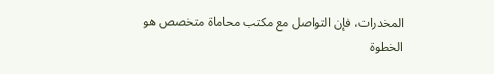المخدرات، فإن التواصل مع مكتب محاماة متخصص هو الخطوة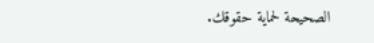الصحيحة لحماية حقوقك.